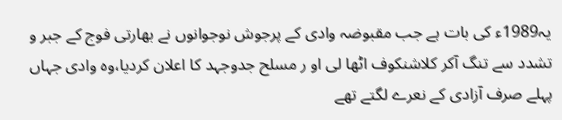یہ1989ء کی بات ہے جب مقبوضہ وادی کے پرجوش نوجوانوں نے بھارتی فوج کے جبر و تشدد سے تنگ آکر کلاشنکوف اٹھا لی او ر مسلح جدوجہد کا اعلان کردیا،وہ وادی جہاں پہلے صرف آزادی کے نعرے لگتے تھے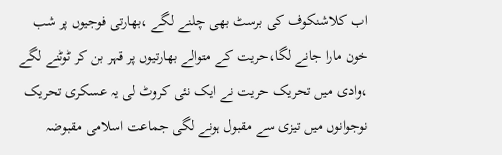اب کلاشنکوف کی برسٹ بھی چلنے لگے ،بھارتی فوجیوں پر شب خون مارا جانے لگا،حریت کے متوالے بھارتیوں پر قہر بن کر ٹوٹنے لگے ،وادی میں تحریک حریت نے ایک نئی کروٹ لی یہ عسکری تحریک نوجوانوں میں تیزی سے مقبول ہونے لگی جماعت اسلامی مقبوضہ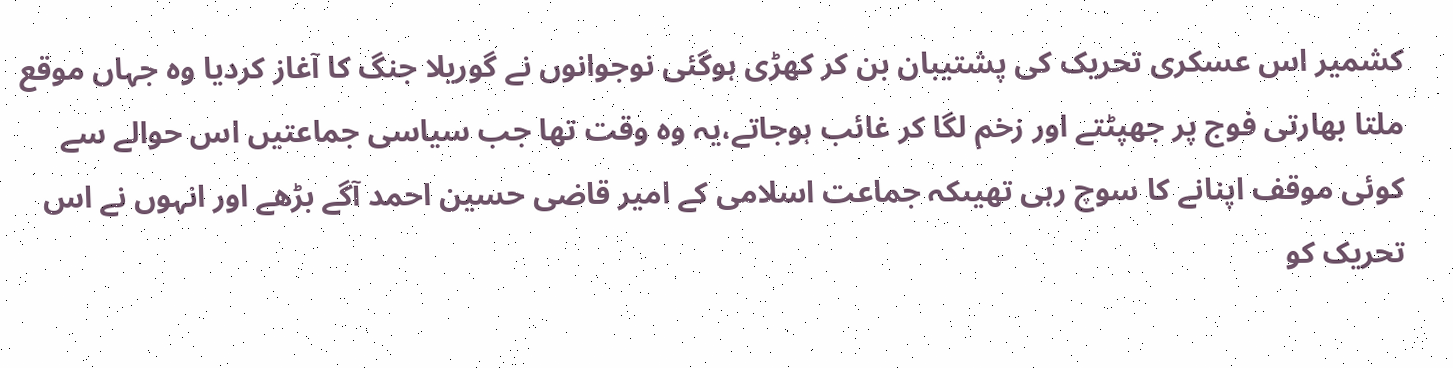کشمیر اس عسکری تحریک کی پشتیبان بن کر کھڑی ہوگئی نوجوانوں نے گوریلا جنگ کا آغاز کردیا وہ جہاں موقع ملتا بھارتی فوج پر جھپٹتے اور زخم لگا کر غائب ہوجاتے،یہ وہ وقت تھا جب سیاسی جماعتیں اس حوالے سے کوئی موقف اپنانے کا سوچ رہی تھیںکہ جماعت اسلامی کے امیر قاضی حسین احمد آگے بڑھے اور انہوں نے اس تحریک کو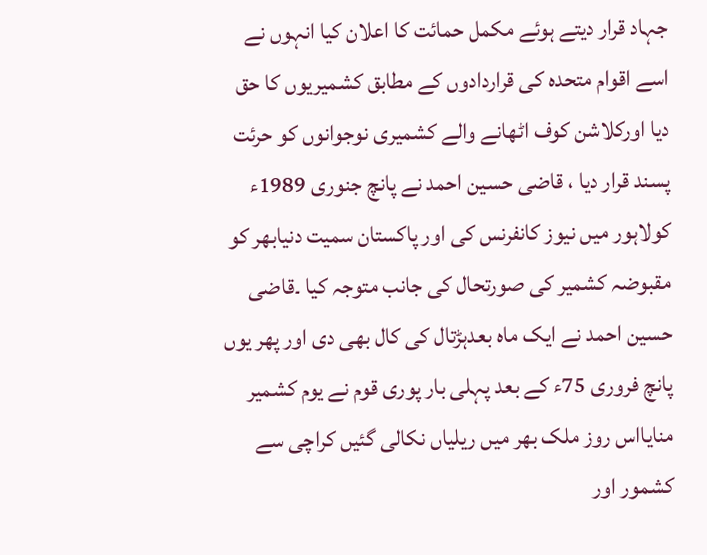جہاد قرار دیتے ہوئے مکمل حمائت کا اعلان کیا انہوں نے اسے اقوام متحدہ کی قراردادوں کے مطابق کشمیریوں کا حق دیا اورکلاشن کوف اٹھانے والے کشمیری نوجوانوں کو حرئت پسند قرار دیا ، قاضی حسین احمد نے پانچ جنوری 1989ء کولاہور میں نیوز کانفرنس کی اور پاکستان سمیت دنیابھر کو مقبوضہ کشمیر کی صورتحال کی جانب متوجہ کیا ۔قاضی حسین احمد نے ایک ماہ بعدہڑتال کی کال بھی دی اور پھر یوں پانچ فروری 75ء کے بعد پہلی بار پوری قوم نے یوم کشمیر منایااس روز ملک بھر میں ریلیاں نکالی گئیں کراچی سے کشمور اور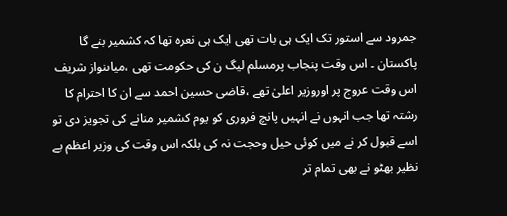جمرود سے استور تک ایک ہی بات تھی ایک ہی نعرہ تھا کہ کشمیر بنے گا پاکستان ۔ اس وقت پنجاب پرمسلم لیگ ن کی حکومت تھی ،میاںنواز شریف اس وقت عروج پر اوروزیر اعلیٰ تھے ،قاضی حسین احمد سے ان کا احترام کا رشتہ تھا جب انہوں نے انہیں پانچ فروری کو یوم کشمیر منانے کی تجویز دی تو اسے قبول کر نے میں کوئی حیل وحجت نہ کی بلکہ اس وقت کی وزیر اعظم بے نظیر بھٹو نے بھی تمام تر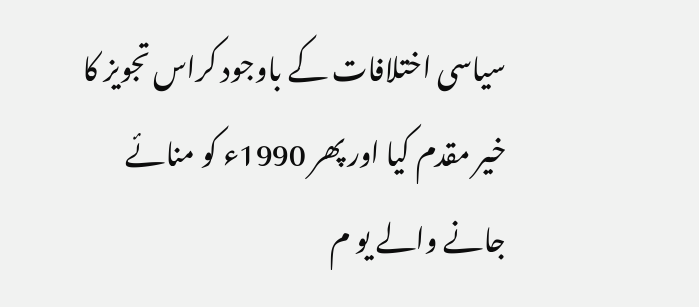سیاسی اختلافات کے باوجود کراس تجویز کا خیر مقدم کیا اور پھر 1990ء کو منائے جانے والے یو م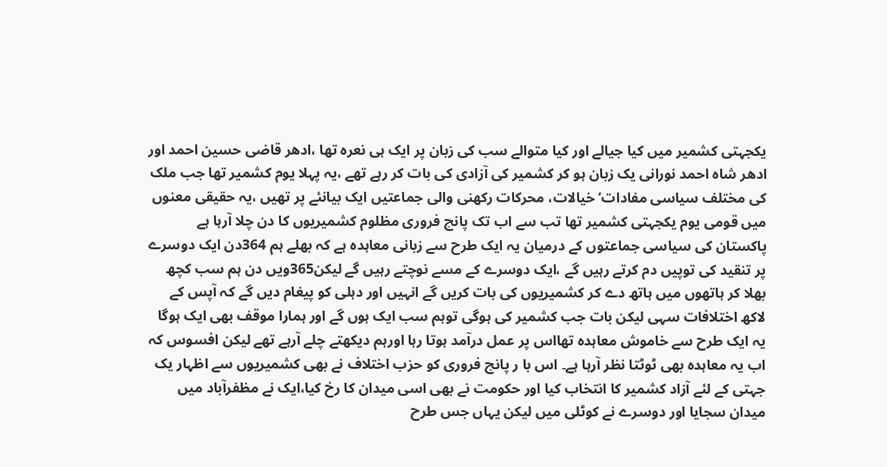یکجہتی کشمیر میں کیا جیالے اور کیا متوالے سب کی زبان پر ایک ہی نعرہ تھا ،ادھر قاضی حسین احمد اور ادھر شاہ احمد نورانی یک زبان ہو کر کشمیر کی آزادی کی بات کر رہے تھے ،یہ پہلا یوم کشمیر تھا جب ملک کی مختلف سیاسی مفادات‘ خیالات، محرکات رکھنی والی جماعتیں ایک بیانئے پر تھیں ،یہ حقیقی معنوں میں قومی یوم یکجہتی کشمیر تھا تب سے اب تک پانچ فروری مظلوم کشمیریوں کا دن چلا آرہا ہے پاکستان کی سیاسی جماعتوں کے درمیان یہ ایک طرح سے زبانی معاہدہ ہے کہ بھلے ہم 364دن ایک دوسرے پر تنقید کی توپیں دم کرتے رہیں گے ،ایک دوسرے کے مسے نوچتے رہیں گے لیکن365ویں دن ہم سب کچھ بھلا کر ہاتھوں میں ہاتھ دے کر کشمیریوں کی بات کریں گے انہیں اور دہلی کو پیغام دیں گے کہ آپس کے لاکھ اختلافات سہی لیکن بات جب کشمیر کی ہوگی توہم سب ایک ہوں گے اور ہمارا موقف بھی ایک ہوگا یہ ایک طرح سے خاموش معاہدہ تھااس پر عمل درآمد ہوتا رہا اورہم دیکھتے چلے آرہے تھے لیکن افسوس کہ اب یہ معاہدہ بھی ٹوٹتا نظر آرہا ہے۔ اس با ر پانچ فروری کو حزب اختلاف نے بھی کشمیریوں سے اظہار یک جہتی کے لئے آزاد کشمیر کا انتخاب کیا اور حکومت نے بھی اسی میدان کا رخ کیا،ایک نے مظفرآباد میں میدان سجایا اور دوسرے نے کوٹلی میں لیکن یہاں جس طرح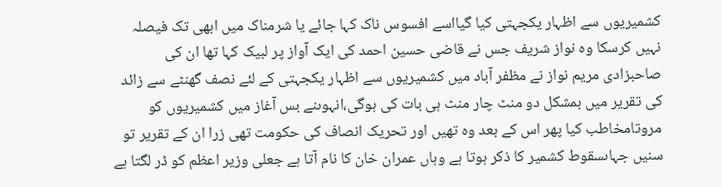کشمیریوں سے اظہار یکجہتی کیا گیااسے افسوس ناک کہا جائے یا شرمناک میں ابھی تک فیصلہ نہیں کرسکا وہ نواز شریف جس نے قاضی حسین احمد کی ایک آواز پر لبیک کہا تھا ان کی صاحبزادی مریم نواز نے مظفر آباد میں کشمیریوں سے اظہار یکجہتی کے لئے نصف گھنٹے سے زائد کی تقریر میں بمشکل دو منٹ چار منٹ ہی بات کی ہوگی،انہوںنے بس آغاز میں کشمیریوں کو مروتامخاطب کیا پھر اس کے بعد وہ تھیں اور تحریک انصاف کی حکومت تھی زرا ان کے تقریر تو سنیں جہاںسقوط کشمیر کا ذکر ہوتا ہے وہاں عمران خان کا نام آتا ہے جعلی وزیر اعظم کو ڈر لگتا ہے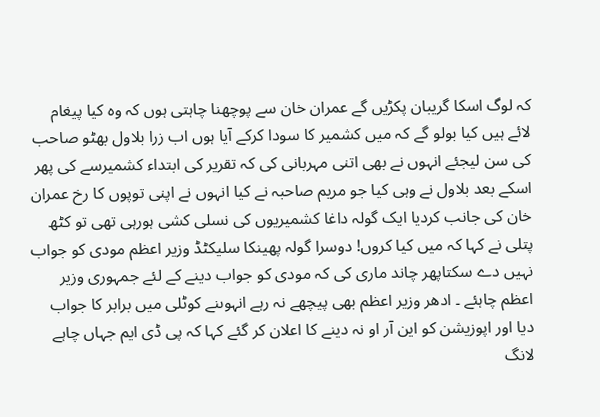کہ لوگ اسکا گریبان پکڑیں گے عمران خان سے پوچھنا چاہتی ہوں کہ وہ کیا پیغام لائے ہیں کیا بولو گے کہ میں کشمیر کا سودا کرکے آیا ہوں اب زرا بلاول بھٹو صاحب کی سن لیجئے انہوں نے بھی اتنی مہربانی کی کہ تقریر کی ابتداء کشمیرسے کی پھر اسکے بعد بلاول نے وہی کیا جو مریم صاحبہ نے کیا انہوں نے اپنی توپوں کا رخ عمران خان کی جانب کردیا ایک گولہ داغا کشمیریوں کی نسلی کشی ہورہی تھی تو کٹھ پتلی نے کہا کہ میں کیا کروں! دوسرا گولہ پھینکا سلیکٹڈ وزیر اعظم مودی کو جواب نہیں دے سکتاپھر چاند ماری کی کہ مودی کو جواب دینے کے لئے جمہوری وزیر اعظم چاہئے ۔ ادھر وزیر اعظم بھی پیچھے نہ رہے انہوںنے کوٹلی میں برابر کا جواب دیا اور اپوزیشن کو این آر او نہ دینے کا اعلان کر گئے کہا کہ پی ڈی ایم جہاں چاہے لانگ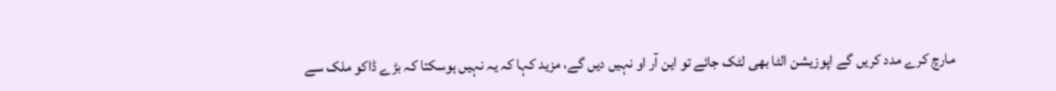مارچ کرے مدد کریں گے اپوزیشن الٹا بھی لٹک جائے تو این آر او نہیں دیں گے، مزید کہا کہ یہ نہیں ہوسکتا کہ بڑے ڈاکو ملک سے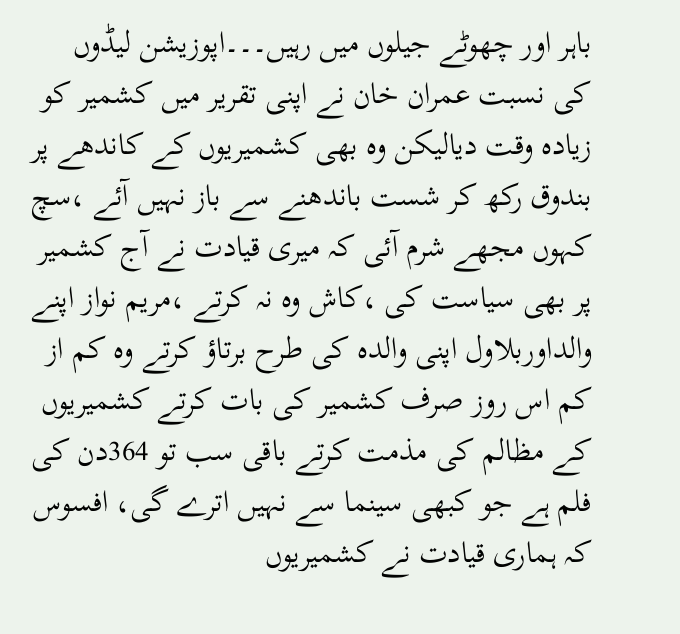باہر اور چھوٹے جیلوں میں رہیں۔۔۔اپوزیشن لیڈوں کی نسبت عمران خان نے اپنی تقریر میں کشمیر کو زیادہ وقت دیالیکن وہ بھی کشمیریوں کے کاندھے پر بندوق رکھ کر شست باندھنے سے باز نہیں آئے ،سچ کہوں مجھے شرم آئی کہ میری قیادت نے آج کشمیر پر بھی سیاست کی ،کاش وہ نہ کرتے ،مریم نواز اپنے والداوربلاول اپنی والدہ کی طرح برتاؤ کرتے وہ کم از کم اس روز صرف کشمیر کی بات کرتے کشمیریوں کے مظالم کی مذمت کرتے باقی سب تو 364دن کی فلم ہے جو کبھی سینما سے نہیں اترے گی، افسوس کہ ہماری قیادت نے کشمیریوں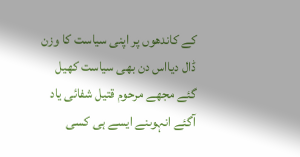کے کاندھوں پر اپنی سیاست کا وزن ڈال دیااس دن بھی سیاست کھیل گئے مجھے مرحوم قتیل شفائی یاد آگئے انہوںنے ایسے ہی کسی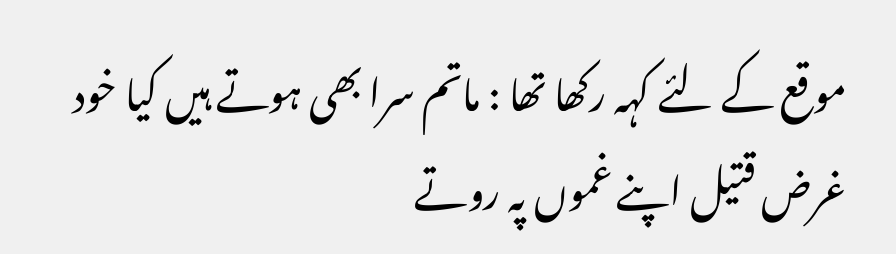موقع کے لئے کہہ رکھا تھا : ماتم سرا بھی ہوتے ہیں کیا خود غرض قتیل اپنے غموں پہ روتے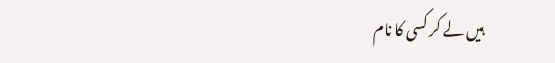ہیں لے کر کسی کا نام